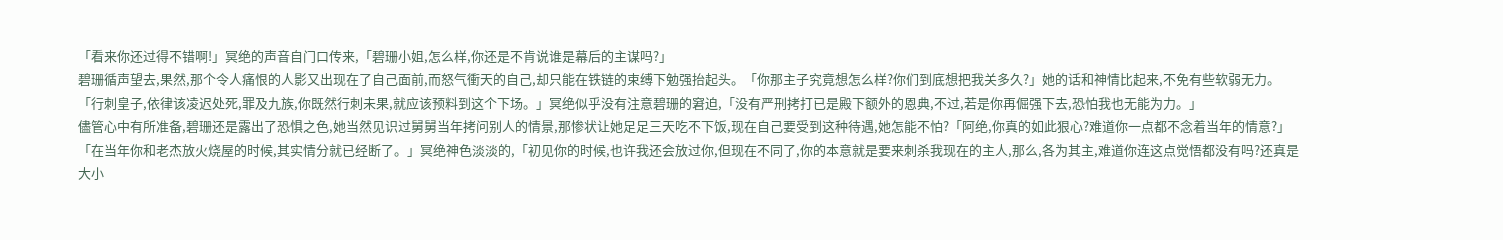「看来你还过得不错啊!」冥绝的声音自门口传来,「碧珊小姐,怎么样,你还是不肯说谁是幕后的主谋吗?」
碧珊循声望去,果然,那个令人痛恨的人影又出现在了自己面前,而怒气衝天的自己,却只能在铁链的束缚下勉强抬起头。「你那主子究竟想怎么样?你们到底想把我关多久?」她的话和神情比起来,不免有些软弱无力。
「行刺皇子,依律该凌迟处死,罪及九族,你既然行刺未果,就应该预料到这个下场。」冥绝似乎没有注意碧珊的窘迫,「没有严刑拷打已是殿下额外的恩典,不过,若是你再倔强下去,恐怕我也无能为力。」
儘管心中有所准备,碧珊还是露出了恐惧之色,她当然见识过舅舅当年拷问别人的情景,那惨状让她足足三天吃不下饭,现在自己要受到这种待遇,她怎能不怕?「阿绝,你真的如此狠心?难道你一点都不念着当年的情意?」
「在当年你和老杰放火烧屋的时候,其实情分就已经断了。」冥绝神色淡淡的,「初见你的时候,也许我还会放过你,但现在不同了,你的本意就是要来刺杀我现在的主人,那么,各为其主,难道你连这点觉悟都没有吗?还真是大小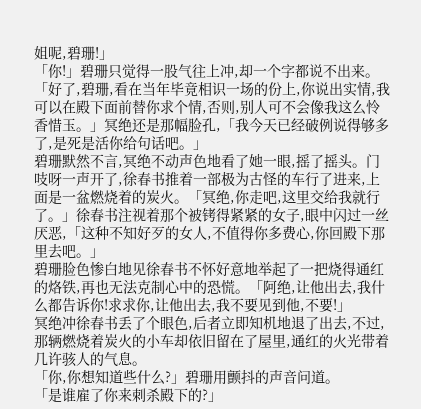姐呢,碧珊!」
「你!」碧珊只觉得一股气往上冲,却一个字都说不出来。
「好了,碧珊,看在当年毕竟相识一场的份上,你说出实情,我可以在殿下面前替你求个情,否则,别人可不会像我这么怜香惜玉。」冥绝还是那幅脸孔,「我今天已经破例说得够多了,是死是活你给句话吧。」
碧珊默然不言,冥绝不动声色地看了她一眼,摇了摇头。门吱呀一声开了,徐春书推着一部极为古怪的车行了进来,上面是一盆燃烧着的炭火。「冥绝,你走吧,这里交给我就行了。」徐春书注视着那个被铐得紧紧的女子,眼中闪过一丝厌恶,「这种不知好歹的女人,不值得你多费心,你回殿下那里去吧。」
碧珊脸色惨白地见徐春书不怀好意地举起了一把烧得通红的烙铁,再也无法克制心中的恐慌。「阿绝,让他出去,我什么都告诉你!求求你,让他出去,我不要见到他,不要!」
冥绝冲徐春书丢了个眼色,后者立即知机地退了出去,不过,那辆燃烧着炭火的小车却依旧留在了屋里,通红的火光带着几许骇人的气息。
「你,你想知道些什么?」碧珊用颤抖的声音问道。
「是谁雇了你来刺杀殿下的?」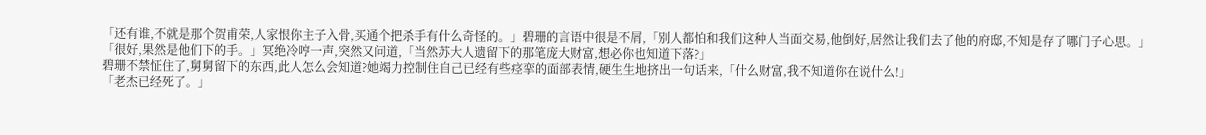「还有谁,不就是那个贺甫荣,人家恨你主子入骨,买通个把杀手有什么奇怪的。」碧珊的言语中很是不屑,「别人都怕和我们这种人当面交易,他倒好,居然让我们去了他的府邸,不知是存了哪门子心思。」
「很好,果然是他们下的手。」冥绝冷哼一声,突然又问道,「当然苏大人遗留下的那笔庞大财富,想必你也知道下落?」
碧珊不禁怔住了,舅舅留下的东西,此人怎么会知道?她竭力控制住自己已经有些痉挛的面部表情,硬生生地挤出一句话来,「什么财富,我不知道你在说什么!」
「老杰已经死了。」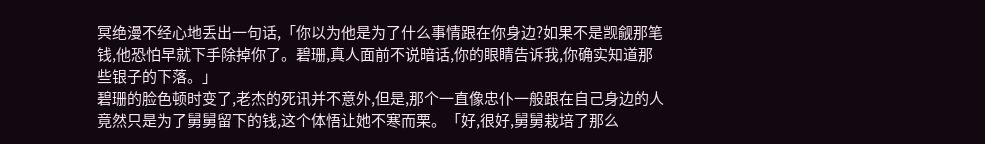冥绝漫不经心地丢出一句话,「你以为他是为了什么事情跟在你身边?如果不是觊觎那笔钱,他恐怕早就下手除掉你了。碧珊,真人面前不说暗话,你的眼睛告诉我,你确实知道那些银子的下落。」
碧珊的脸色顿时变了,老杰的死讯并不意外,但是,那个一直像忠仆一般跟在自己身边的人竟然只是为了舅舅留下的钱,这个体悟让她不寒而栗。「好,很好,舅舅栽培了那么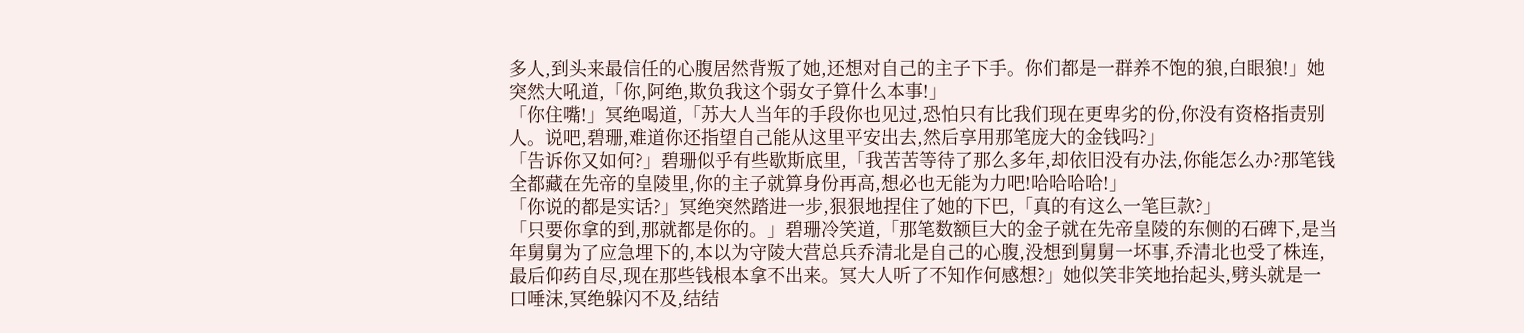多人,到头来最信任的心腹居然背叛了她,还想对自己的主子下手。你们都是一群养不饱的狼,白眼狼!」她突然大吼道,「你,阿绝,欺负我这个弱女子算什么本事!」
「你住嘴!」冥绝喝道,「苏大人当年的手段你也见过,恐怕只有比我们现在更卑劣的份,你没有资格指责别人。说吧,碧珊,难道你还指望自己能从这里平安出去,然后享用那笔庞大的金钱吗?」
「告诉你又如何?」碧珊似乎有些歇斯底里,「我苦苦等待了那么多年,却依旧没有办法,你能怎么办?那笔钱全都藏在先帝的皇陵里,你的主子就算身份再高,想必也无能为力吧!哈哈哈哈!」
「你说的都是实话?」冥绝突然踏进一步,狠狠地捏住了她的下巴,「真的有这么一笔巨款?」
「只要你拿的到,那就都是你的。」碧珊冷笑道,「那笔数额巨大的金子就在先帝皇陵的东侧的石碑下,是当年舅舅为了应急埋下的,本以为守陵大营总兵乔清北是自己的心腹,没想到舅舅一坏事,乔清北也受了株连,最后仰药自尽,现在那些钱根本拿不出来。冥大人听了不知作何感想?」她似笑非笑地抬起头,劈头就是一口唾沫,冥绝躲闪不及,结结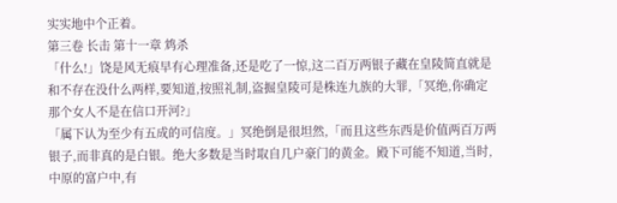实实地中个正着。
第三卷 长击 第十一章 鸩杀
「什么!」饶是风无痕早有心理准备,还是吃了一惊,这二百万两银子藏在皇陵简直就是和不存在没什么两样,要知道,按照礼制,盗掘皇陵可是株连九族的大罪,「冥绝,你确定那个女人不是在信口开河?」
「属下认为至少有五成的可信度。」冥绝倒是很坦然,「而且这些东西是价值两百万两银子,而非真的是白银。绝大多数是当时取自几户豪门的黄金。殿下可能不知道,当时,中原的富户中,有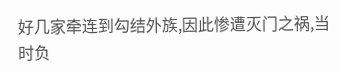好几家牵连到勾结外族,因此惨遭灭门之祸,当时负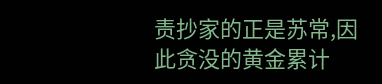责抄家的正是苏常,因此贪没的黄金累计